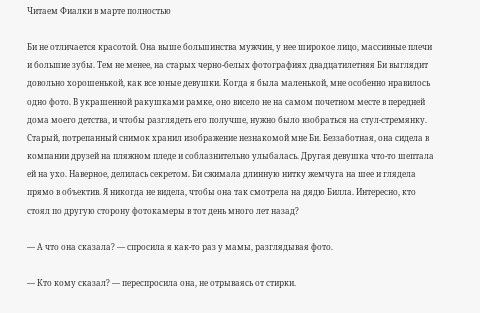Читаем Фиалки в марте полностью

Би не отличается красотой. Она выше большинства мужчин, у нее широкое лицо, массивные плечи и большие зубы. Тем не менее, на старых черно-белых фотографиях двадцатилетняя Би выглядит довольно хорошенькой, как все юные девушки. Когда я была маленькой, мне особенно нравилось одно фото. В украшенной ракушками рамке, оно висело не на самом почетном месте в передней дома моего детства, и чтобы разглядеть его получше, нужно было взобраться на стул-стремянку. Старый, потрепанный снимок хранил изображение незнакомой мне Би. Беззаботная, она сидела в компании друзей на пляжном пледе и соблазнительно улыбалась. Другая девушка что-то шептала ей на ухо. Наверное, делилась секретом. Би сжимала длинную нитку жемчуга на шее и глядела прямо в объектив. Я никогда не видела, чтобы она так смотрела на дядю Билла. Интересно, кто стоял по другую сторону фотокамеры в тот день много лет назад?

— А что она сказала? — спросила я как-то раз у мамы, разглядывая фото.

— Кто кому сказал? — переспросила она, не отрываясь от стирки.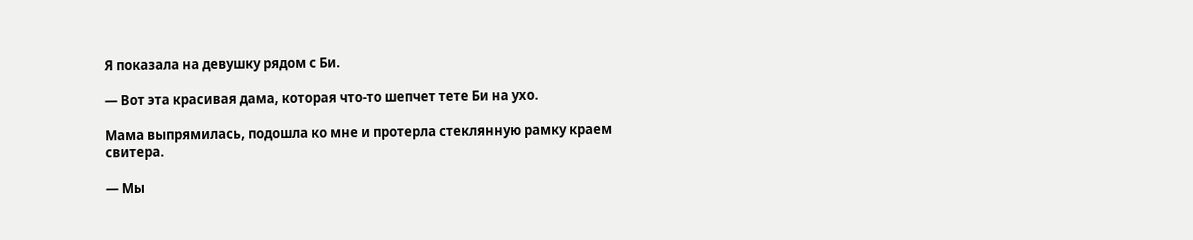Я показала на девушку рядом с Би.

— Вот эта красивая дама, которая что-то шепчет тете Би на ухо.

Мама выпрямилась, подошла ко мне и протерла стеклянную рамку краем свитера.

— Мы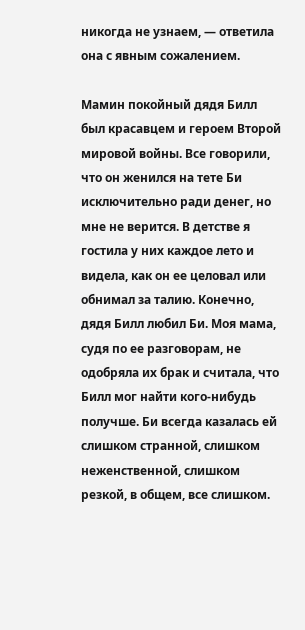никогда не узнаем, — ответила она с явным сожалением.

Мамин покойный дядя Билл был красавцем и героем Второй мировой войны. Все говорили, что он женился на тете Би исключительно ради денег, но мне не верится. В детстве я гостила у них каждое лето и видела, как он ее целовал или обнимал за талию. Конечно, дядя Билл любил Би. Моя мама, судя по ее разговорам, не одобряла их брак и считала, что Билл мог найти кого-нибудь получше. Би всегда казалась ей слишком странной, слишком неженственной, слишком резкой, в общем, все слишком.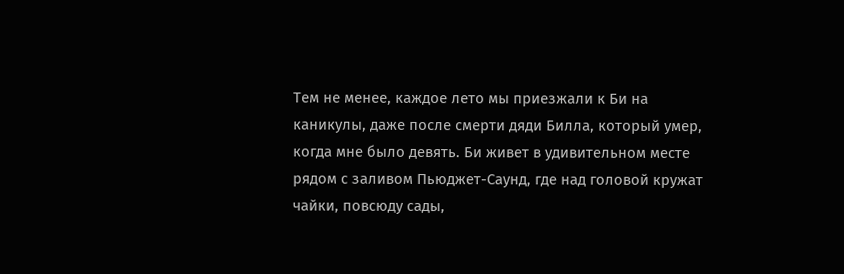Тем не менее, каждое лето мы приезжали к Би на каникулы, даже после смерти дяди Билла, который умер, когда мне было девять. Би живет в удивительном месте рядом с заливом Пьюджет-Саунд, где над головой кружат чайки, повсюду сады,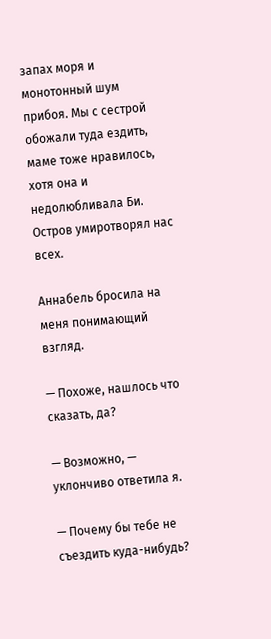запах моря и монотонный шум прибоя. Мы с сестрой обожали туда ездить, маме тоже нравилось, хотя она и недолюбливала Би. Остров умиротворял нас всех.

Аннабель бросила на меня понимающий взгляд.

— Похоже, нашлось что сказать, да?

— Возможно, — уклончиво ответила я.

— Почему бы тебе не съездить куда-нибудь?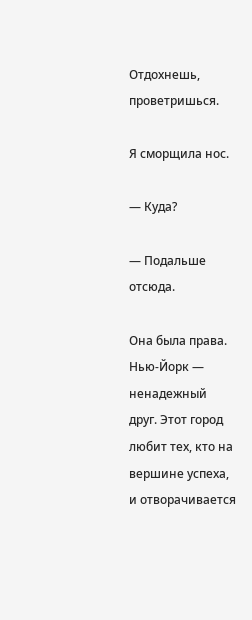Отдохнешь, проветришься.

Я сморщила нос.

— Куда?

— Подальше отсюда.

Она была права. Нью-Йорк — ненадежный друг. Этот город любит тех, кто на вершине успеха, и отворачивается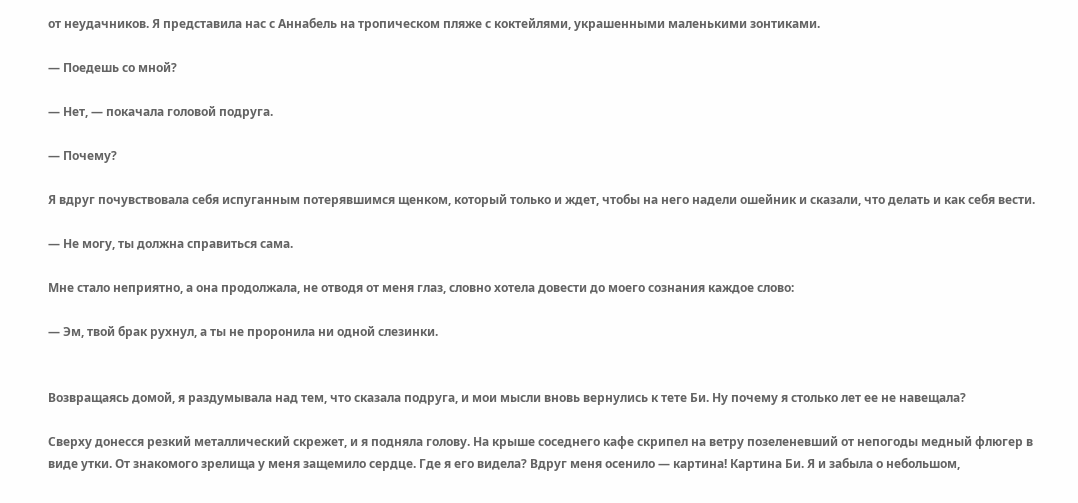от неудачников. Я представила нас с Аннабель на тропическом пляже с коктейлями, украшенными маленькими зонтиками.

— Поедешь со мной?

— Нет, — покачала головой подруга.

— Почему?

Я вдруг почувствовала себя испуганным потерявшимся щенком, который только и ждет, чтобы на него надели ошейник и сказали, что делать и как себя вести.

— Не могу, ты должна справиться сама.

Мне стало неприятно, а она продолжала, не отводя от меня глаз, словно хотела довести до моего сознания каждое слово:

— Эм, твой брак рухнул, а ты не проронила ни одной слезинки.


Возвращаясь домой, я раздумывала над тем, что сказала подруга, и мои мысли вновь вернулись к тете Би. Ну почему я столько лет ее не навещала?

Сверху донесся резкий металлический скрежет, и я подняла голову. На крыше соседнего кафе скрипел на ветру позеленевший от непогоды медный флюгер в виде утки. От знакомого зрелища у меня защемило сердце. Где я его видела? Вдруг меня осенило — картина! Картина Би. Я и забыла о небольшом,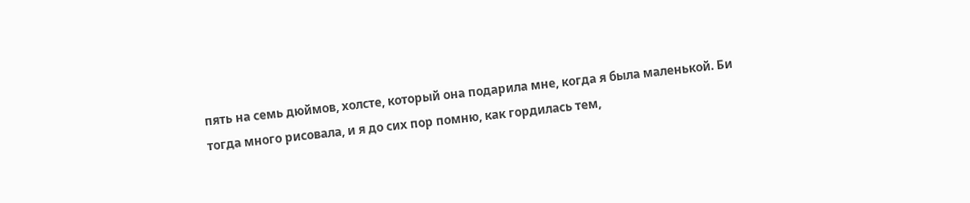пять на семь дюймов, холсте, который она подарила мне, когда я была маленькой. Би тогда много рисовала, и я до сих пор помню, как гордилась тем,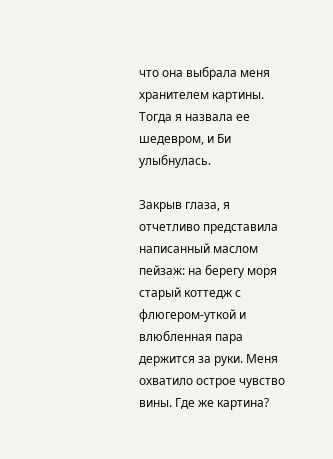что она выбрала меня хранителем картины. Тогда я назвала ее шедевром, и Би улыбнулась.

Закрыв глаза, я отчетливо представила написанный маслом пейзаж: на берегу моря старый коттедж с флюгером-уткой и влюбленная пара держится за руки. Меня охватило острое чувство вины. Где же картина?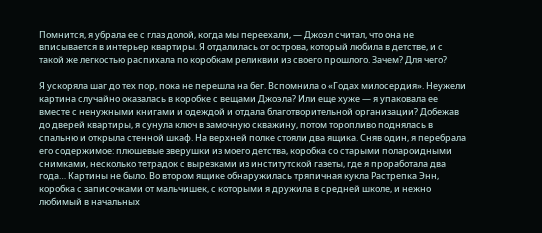Помнится, я убрала ее с глаз долой, когда мы переехали, — Джоэл считал, что она не вписывается в интерьер квартиры. Я отдалилась от острова, который любила в детстве, и с такой же легкостью распихала по коробкам реликвии из своего прошлого. Зачем? Для чего?

Я ускоряла шаг до тех пор, пока не перешла на бег. Вспомнила о «Годах милосердия». Неужели картина случайно оказалась в коробке с вещами Джоэла? Или еще хуже — я упаковала ее вместе с ненужными книгами и одеждой и отдала благотворительной организации? Добежав до дверей квартиры, я сунула ключ в замочную скважину, потом торопливо поднялась в спальню и открыла стенной шкаф. На верхней полке стояли два ящика. Сняв один, я перебрала его содержимое: плюшевые зверушки из моего детства, коробка со старыми полароидными снимками, несколько тетрадок с вырезками из институтской газеты, где я проработала два года… Картины не было. Во втором ящике обнаружилась тряпичная кукла Растрепка Энн, коробка с записочками от мальчишек, с которыми я дружила в средней школе, и нежно любимый в начальных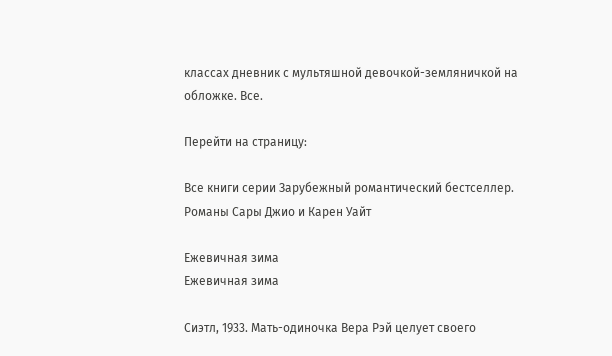классах дневник с мультяшной девочкой-земляничкой на обложке. Все.

Перейти на страницу:

Все книги серии Зарубежный романтический бестселлер. Романы Сары Джио и Карен Уайт

Ежевичная зима
Ежевичная зима

Сиэтл, 1933. Мать-одиночка Вера Рэй целует своего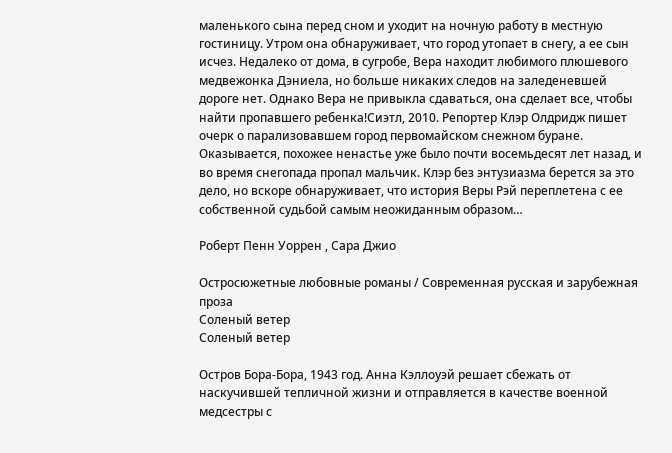маленького сына перед сном и уходит на ночную работу в местную гостиницу. Утром она обнаруживает, что город утопает в снегу, а ее сын исчез. Недалеко от дома, в сугробе, Вера находит любимого плюшевого медвежонка Дэниела, но больше никаких следов на заледеневшей дороге нет. Однако Вера не привыкла сдаваться, она сделает все, чтобы найти пропавшего ребенка!Сиэтл, 2010. Репортер Клэр Олдридж пишет очерк о парализовавшем город первомайском снежном буране. Оказывается, похожее ненастье уже было почти восемьдесят лет назад, и во время снегопада пропал мальчик. Клэр без энтузиазма берется за это дело, но вскоре обнаруживает, что история Веры Рэй переплетена с ее собственной судьбой самым неожиданным образом…

Роберт Пенн Уоррен , Сара Джио

Остросюжетные любовные романы / Современная русская и зарубежная проза
Соленый ветер
Соленый ветер

Остров Бора-Бора, 1943 год. Анна Кэллоуэй решает сбежать от наскучившей тепличной жизни и отправляется в качестве военной медсестры с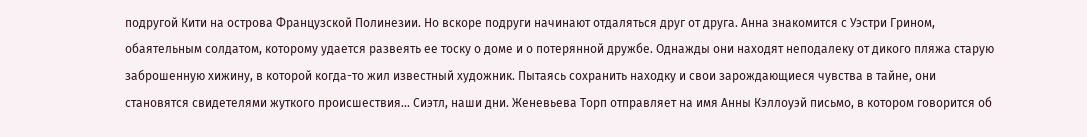подругой Кити на острова Французской Полинезии. Но вскоре подруги начинают отдаляться друг от друга. Анна знакомится с Уэстри Грином, обаятельным солдатом, которому удается развеять ее тоску о доме и о потерянной дружбе. Однажды они находят неподалеку от дикого пляжа старую заброшенную хижину, в которой когда-то жил известный художник. Пытаясь сохранить находку и свои зарождающиеся чувства в тайне, они становятся свидетелями жуткого происшествия… Сиэтл, наши дни. Женевьева Торп отправляет на имя Анны Кэллоуэй письмо, в котором говорится об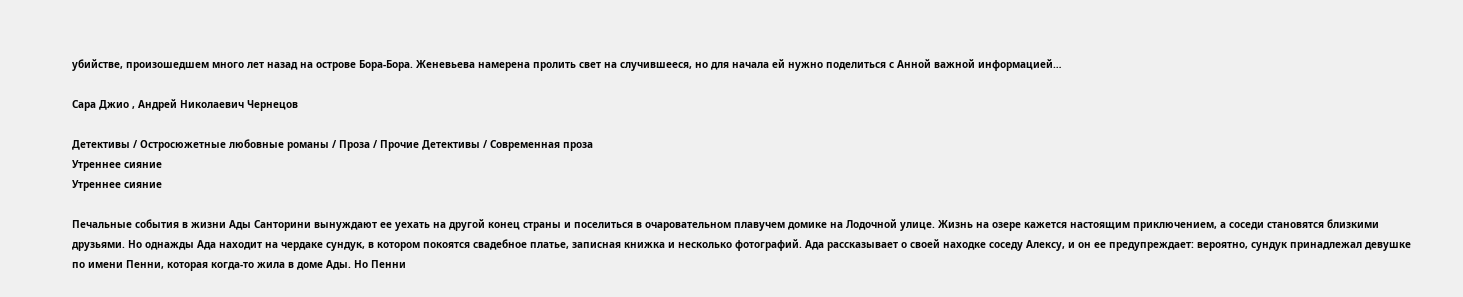убийстве, произошедшем много лет назад на острове Бора-Бора. Женевьева намерена пролить свет на случившееся, но для начала ей нужно поделиться с Анной важной информацией…

Сара Джио , Андрей Николаевич Чернецов

Детективы / Остросюжетные любовные романы / Проза / Прочие Детективы / Современная проза
Утреннее сияние
Утреннее сияние

Печальные события в жизни Ады Санторини вынуждают ее уехать на другой конец страны и поселиться в очаровательном плавучем домике на Лодочной улице. Жизнь на озере кажется настоящим приключением, а соседи становятся близкими друзьями. Но однажды Ада находит на чердаке сундук, в котором покоятся свадебное платье, записная книжка и несколько фотографий. Ада рассказывает о своей находке соседу Алексу, и он ее предупреждает: вероятно, сундук принадлежал девушке по имени Пенни, которая когда-то жила в доме Ады. Но Пенни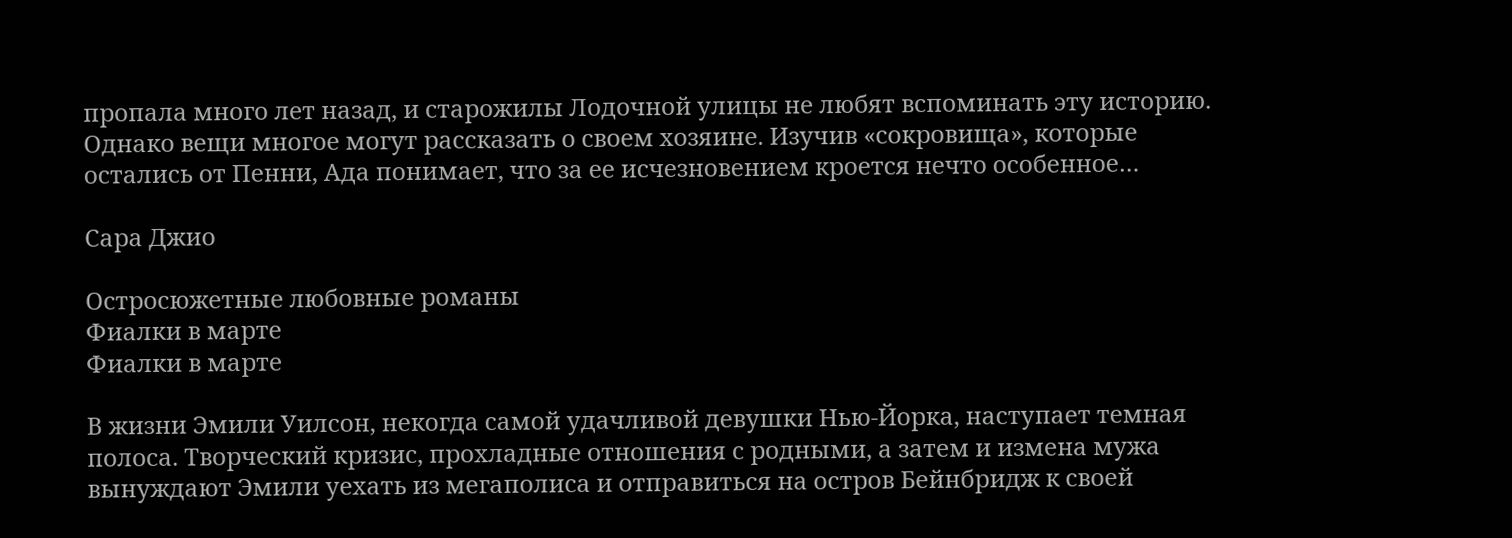пропала много лет назад, и старожилы Лодочной улицы не любят вспоминать эту историю. Однако вещи многое могут рассказать о своем хозяине. Изучив «сокровища», которые остались от Пенни, Ада понимает, что за ее исчезновением кроется нечто особенное…

Сара Джио

Остросюжетные любовные романы
Фиалки в марте
Фиалки в марте

В жизни Эмили Уилсон, некогда самой удачливой девушки Нью-Йорка, наступает темная полоса. Творческий кризис, прохладные отношения с родными, а затем и измена мужа вынуждают Эмили уехать из мегаполиса и отправиться на остров Бейнбридж к своей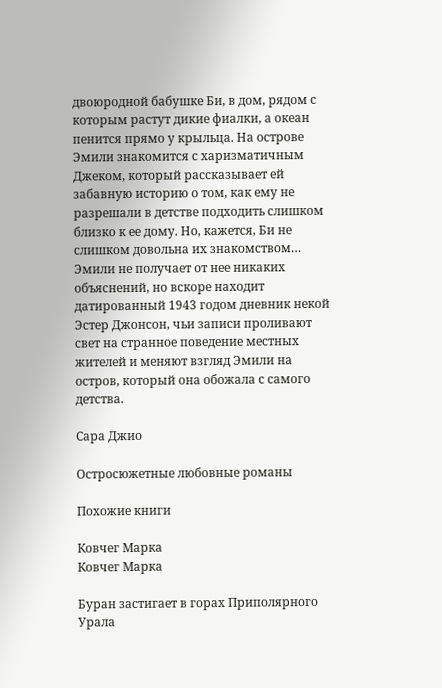двоюродной бабушке Би, в дом, рядом с которым растут дикие фиалки, а океан пенится прямо у крыльца. На острове Эмили знакомится с харизматичным Джеком, который рассказывает ей забавную историю о том, как ему не разрешали в детстве подходить слишком близко к ее дому. Но, кажется, Би не слишком довольна их знакомством… Эмили не получает от нее никаких объяснений, но вскоре находит датированный 1943 годом дневник некой Эстер Джонсон, чьи записи проливают свет на странное поведение местных жителей и меняют взгляд Эмили на остров, который она обожала с самого детства.

Сара Джио

Остросюжетные любовные романы

Похожие книги

Ковчег Марка
Ковчег Марка

Буран застигает в горах Приполярного Урала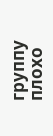группу плохо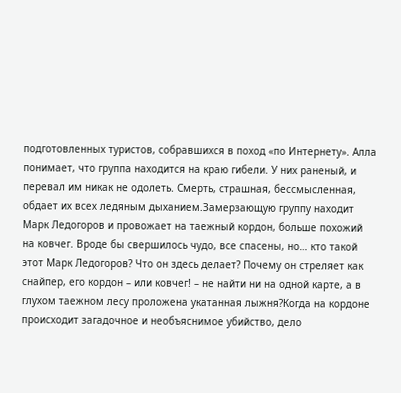подготовленных туристов, собравшихся в поход «по Интернету». Алла понимает, что группа находится на краю гибели. У них раненый, и перевал им никак не одолеть. Смерть, страшная, бессмысленная, обдает их всех ледяным дыханием.Замерзающую группу находит Марк Ледогоров и провожает на таежный кордон, больше похожий на ковчег. Вроде бы свершилось чудо, все спасены, но… кто такой этот Марк Ледогоров? Что он здесь делает? Почему он стреляет как снайпер, его кордон – или ковчег! – не найти ни на одной карте, а в глухом таежном лесу проложена укатанная лыжня?Когда на кордоне происходит загадочное и необъяснимое убийство, дело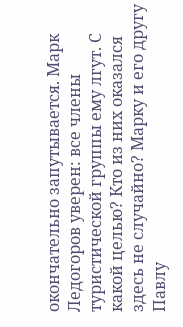окончательно запутывается. Марк Ледогоров уверен: все члены туристической группы ему лгут. С какой целью? Кто из них оказался здесь не случайно? Марку и его другу Павлу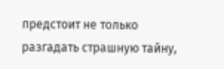предстоит не только разгадать страшную тайну,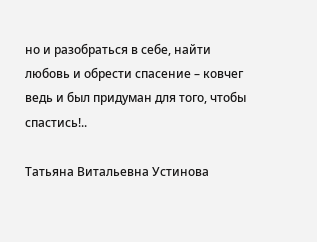но и разобраться в себе, найти любовь и обрести спасение – ковчег ведь и был придуман для того, чтобы спастись!..

Татьяна Витальевна Устинова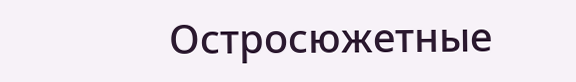Остросюжетные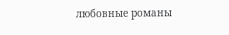любовные романы